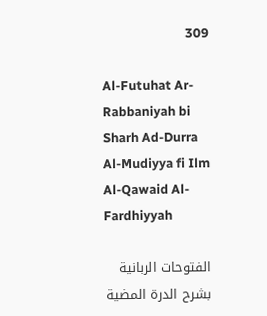309

Al-Futuhat Ar-Rabbaniyah bi Sharh Ad-Durra Al-Mudiyya fi Ilm Al-Qawaid Al-Fardhiyyah

الفتوحات الربانية بشرح الدرة المضية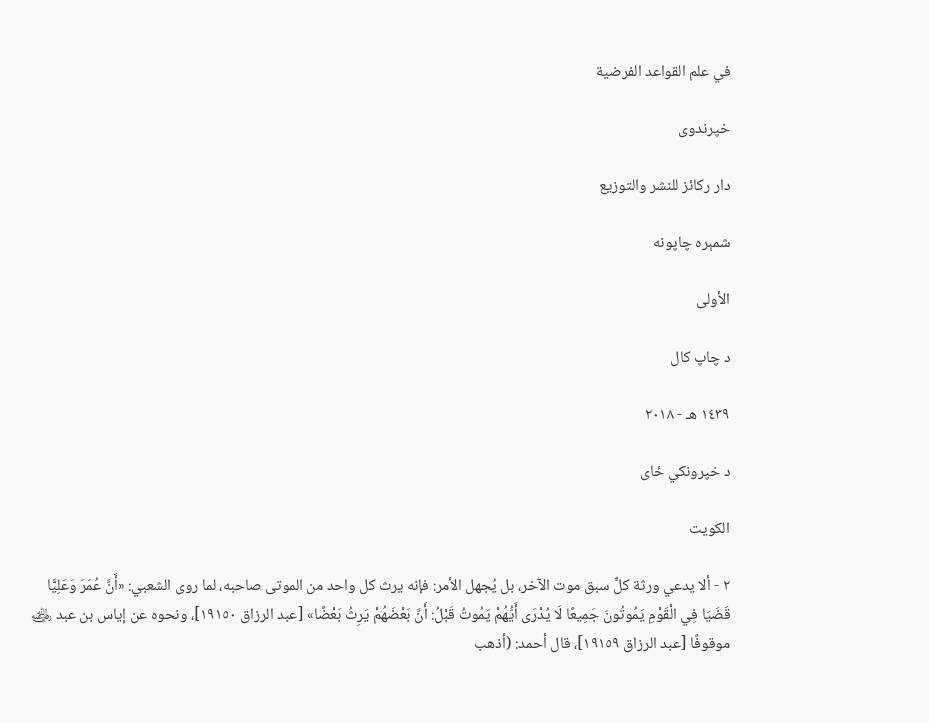في علم القواعد الفرضية

خپرندوی

دار ركائز للنشر والتوزيع

شمېره چاپونه

الأولى

د چاپ کال

١٤٣٩ هـ - ٢٠١٨

د خپرونکي ځای

الكويت

٢ - ألا يدعي ورثة كلٍّ سبق موت الآخر، بل يُجهل الأمر: فإنه يرث كل واحد من الموتى صاحبه، لما روى الشعبي: «أَنَّ عُمَرَ وَعَلِيًّا قَضَيَا فِي الْقَوْمِ يَمُوتُونَ جَمِيعًا لَا يُدْرَى أَيُّهُمْ يَمُوتُ قَبْلُ: أَنَّ بَعْضَهُمْ يَرِثُ بَعْضًا» [عبد الرزاق ١٩١٥٠]، ونحوه عن إياس بن عبد ﵁ موقوفًا [عبد الرزاق ١٩١٥٩]، قال أحمد: (أذهب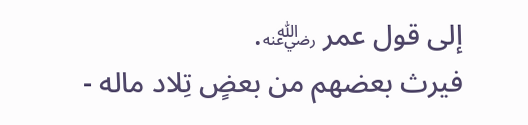إلى قول عمر ﵁.
فيرث بعضهم من بعضٍ تِلاد ماله -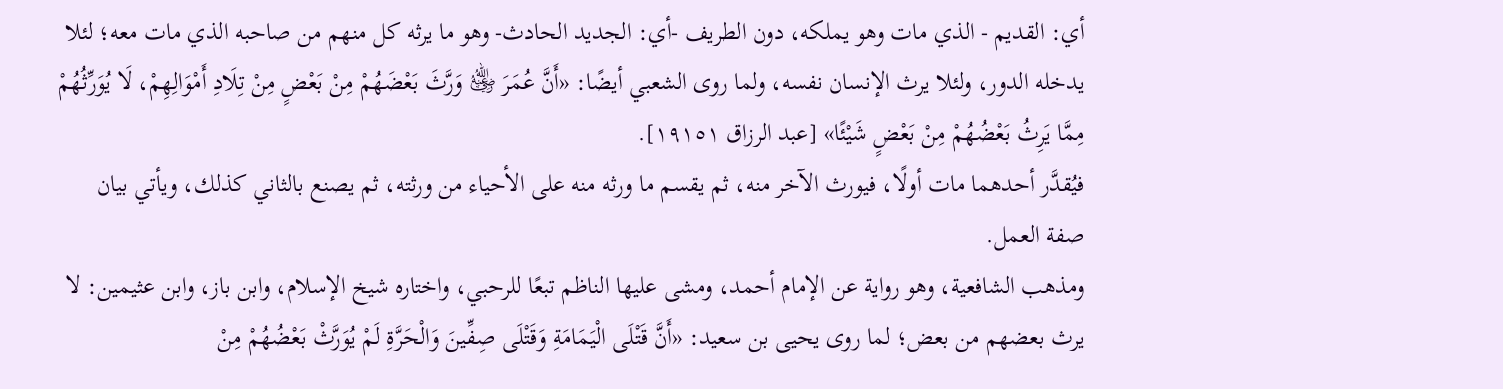أي: القديم - الذي مات وهو يملكه، دون الطريف -أي: الجديد الحادث- وهو ما يرثه كل منهم من صاحبه الذي مات معه؛ لئلا يدخله الدور، ولئلا يرث الإنسان نفسه، ولما روى الشعبي أيضًا: «أَنَّ عُمَرَ ﵁ وَرَّثَ بَعْضَهُمْ مِنْ بَعْضٍ مِنْ تِلَادِ أَمْوَالِهِمْ، لَا يُوَرِّثُهُمْ مِمَّا يَرِثُ بَعْضُهُمْ مِنْ بَعْضٍ شَيْئًا» [عبد الرزاق ١٩١٥١].
فيُقدَّر أحدهما مات أولًا، فيورث الآخر منه، ثم يقسم ما ورثه منه على الأحياء من ورثته، ثم يصنع بالثاني كذلك، ويأتي بيان صفة العمل.
ومذهب الشافعية، وهو رواية عن الإمام أحمد، ومشى عليها الناظم تبعًا للرحبي، واختاره شيخ الإسلام، وابن باز، وابن عثيمين: لا يرث بعضهم من بعض؛ لما روى يحيى بن سعيد: «أَنَّ قَتْلَى الْيَمَامَةِ وَقَتْلَى صِفِّينَ وَالْحَرَّةِ لَمْ يُوَرَّثْ بَعْضُهُمْ مِنْ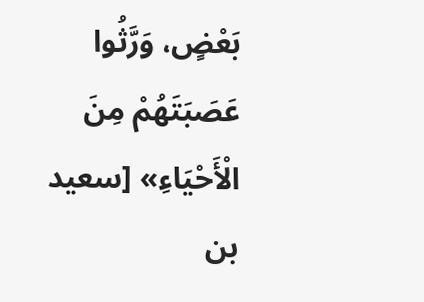بَعْضٍ، وَرَّثُوا عَصَبَتَهُمْ مِنَ الْأَحْيَاءِ» [سعيد بن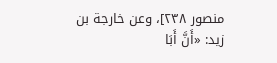منصور ٢٣٨]، وعن خارجة بن زيد: «أَنَّ أَبَا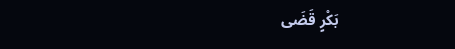بَكْرٍ قَضَى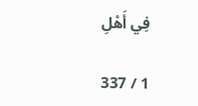فِي أَهْلِ

1 / 337